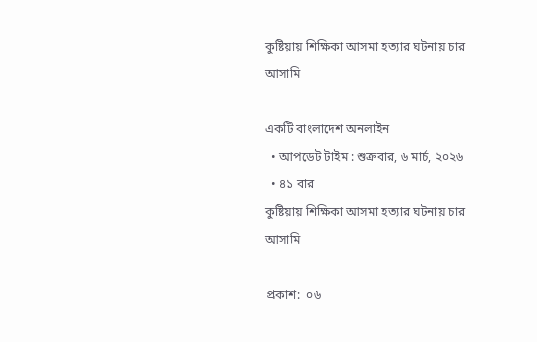কুষ্টিয়ায় শিক্ষিকা আসমা হত্যার ঘটনায় চার আসামি

একটি বাংলাদেশ অনলাইন
  • আপডেট টাইম : শুক্রবার, ৬ মার্চ, ২০২৬
  • ৪১ বার
কুষ্টিয়ায় শিক্ষিকা আসমা হত্যার ঘটনায় চার আসামি

প্রকাশ:  ০৬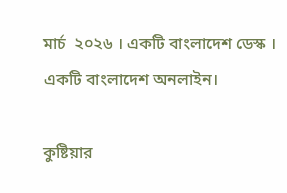মার্চ  ২০২৬ । একটি বাংলাদেশ ডেস্ক । একটি বাংলাদেশ অনলাইন।

কুষ্টিয়ার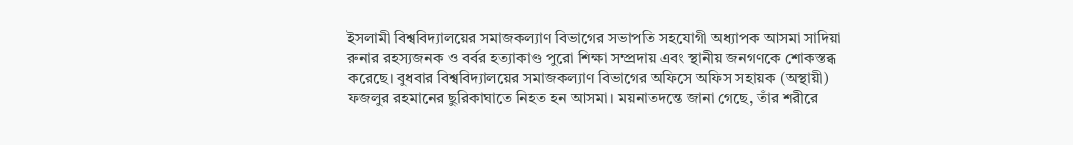ইসলামী বিশ্ববিদ্যালয়ের সমাজকল্যাণ বিভাগের সভাপতি সহযোগী অধ্যাপক আসমা সাদিয়া রুনার রহস্যজনক ও বর্বর হত্যাকাণ্ড পুরো শিক্ষা সম্প্রদায় এবং স্থানীয় জনগণকে শোকস্তব্ধ করেছে। বুধবার বিশ্ববিদ্যালয়ের সমাজকল্যাণ বিভাগের অফিসে অফিস সহায়ক (অস্থায়ী) ফজলুর রহমানের ছুরিকাঘাতে নিহত হন আসমা। ময়নাতদন্তে জানা গেছে, তাঁর শরীরে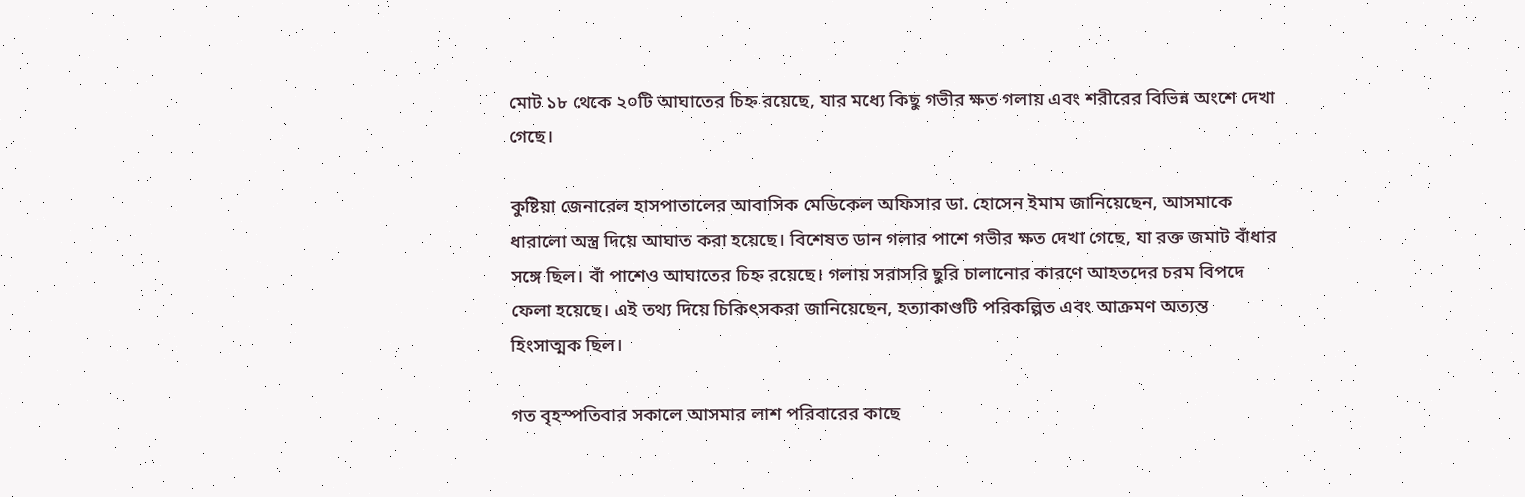মোট ১৮ থেকে ২০টি আঘাতের চিহ্ন রয়েছে, যার মধ্যে কিছু গভীর ক্ষত গলায় এবং শরীরের বিভিন্ন অংশে দেখা গেছে।

কুষ্টিয়া জেনারেল হাসপাতালের আবাসিক মেডিকেল অফিসার ডা. হোসেন ইমাম জানিয়েছেন, আসমাকে ধারালো অস্ত্র দিয়ে আঘাত করা হয়েছে। বিশেষত ডান গলার পাশে গভীর ক্ষত দেখা গেছে, যা রক্ত জমাট বাঁধার সঙ্গে ছিল। বাঁ পাশেও আঘাতের চিহ্ন রয়েছে। গলায় সরাসরি ছুরি চালানোর কারণে আহতদের চরম বিপদে ফেলা হয়েছে। এই তথ্য দিয়ে চিকিৎসকরা জানিয়েছেন, হত্যাকাণ্ডটি পরিকল্পিত এবং আক্রমণ অত্যন্ত হিংসাত্মক ছিল।

গত বৃহস্পতিবার সকালে আসমার লাশ পরিবারের কাছে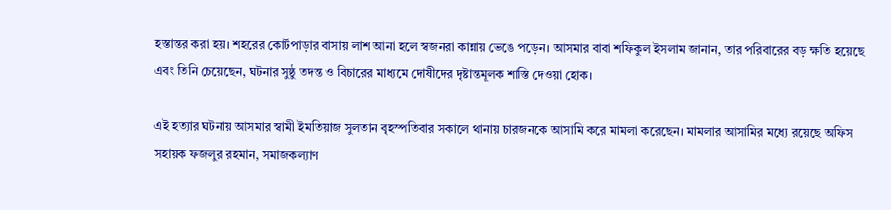হস্তান্তর করা হয়। শহরের কোর্টপাড়ার বাসায় লাশ আনা হলে স্বজনরা কান্নায় ভেঙে পড়েন। আসমার বাবা শফিকুল ইসলাম জানান, তার পরিবারের বড় ক্ষতি হয়েছে এবং তিনি চেয়েছেন, ঘটনার সুষ্ঠু তদন্ত ও বিচারের মাধ্যমে দোষীদের দৃষ্টান্তমূলক শাস্তি দেওয়া হোক।

এই হত্যার ঘটনায় আসমার স্বামী ইমতিয়াজ সুলতান বৃহস্পতিবার সকালে থানায় চারজনকে আসামি করে মামলা করেছেন। মামলার আসামির মধ্যে রয়েছে অফিস সহায়ক ফজলুর রহমান, সমাজকল্যাণ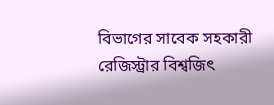বিভাগের সাবেক সহকারী রেজিস্ট্রার বিশ্বজিৎ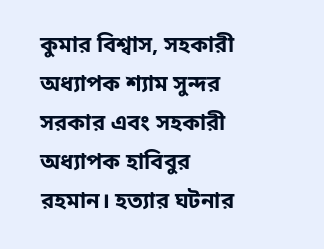কুমার বিশ্বাস, সহকারী অধ্যাপক শ্যাম সুন্দর সরকার এবং সহকারী অধ্যাপক হাবিবুর রহমান। হত্যার ঘটনার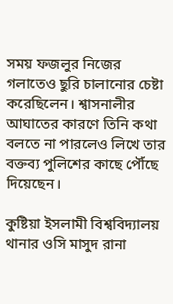সময় ফজলুর নিজের গলাতেও ছুরি চালানোর চেষ্টা করেছিলেন। শ্বাসনালীর আঘাতের কারণে তিনি কথা বলতে না পারলেও লিখে তার বক্তব্য পুলিশের কাছে পৌঁছে দিয়েছেন।

কুষ্টিয়া ইসলামী বিশ্ববিদ্যালয় থানার ওসি মাসুদ রানা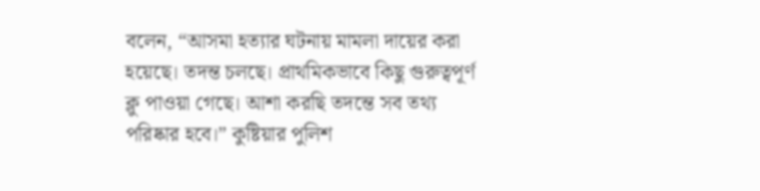বলেন, “আসমা হত্যার ঘটনায় মামলা দায়ের করা হয়েছে। তদন্ত চলছে। প্রাথমিকভাবে কিছু গুরুত্বপূর্ণ ক্লু পাওয়া গেছে। আশা করছি তদন্তে সব তথ্য পরিষ্কার হবে।” কুষ্টিয়ার পুলিশ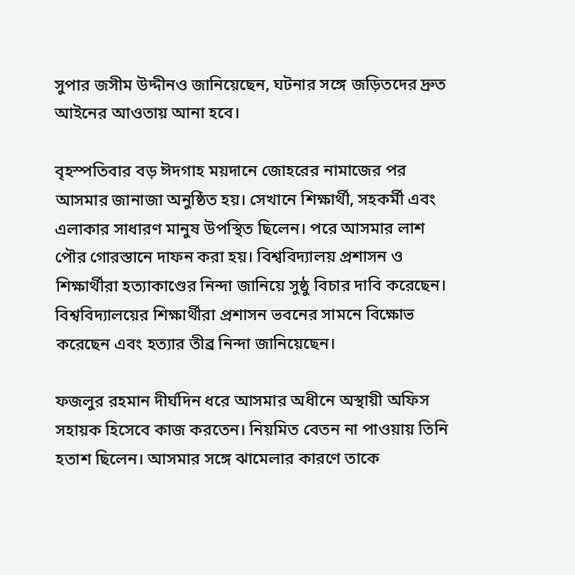সুপার জসীম উদ্দীনও জানিয়েছেন, ঘটনার সঙ্গে জড়িতদের দ্রুত আইনের আওতায় আনা হবে।

বৃহস্পতিবার বড় ঈদগাহ ময়দানে জোহরের নামাজের পর আসমার জানাজা অনুষ্ঠিত হয়। সেখানে শিক্ষার্থী, সহকর্মী এবং এলাকার সাধারণ মানুষ উপস্থিত ছিলেন। পরে আসমার লাশ পৌর গোরস্তানে দাফন করা হয়। বিশ্ববিদ্যালয় প্রশাসন ও শিক্ষার্থীরা হত্যাকাণ্ডের নিন্দা জানিয়ে সুষ্ঠু বিচার দাবি করেছেন। বিশ্ববিদ্যালয়ের শিক্ষার্থীরা প্রশাসন ভবনের সামনে বিক্ষোভ করেছেন এবং হত্যার তীব্র নিন্দা জানিয়েছেন।

ফজলুর রহমান দীর্ঘদিন ধরে আসমার অধীনে অস্থায়ী অফিস সহায়ক হিসেবে কাজ করতেন। নিয়মিত বেতন না পাওয়ায় তিনি হতাশ ছিলেন। আসমার সঙ্গে ঝামেলার কারণে তাকে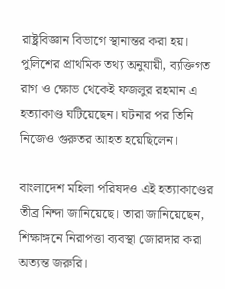রাষ্ট্রবিজ্ঞান বিভাগে স্থানান্তর করা হয়। পুলিশের প্রাথমিক তথ্য অনুযায়ী, ব্যক্তিগত রাগ ও ক্ষোভ থেকেই ফজলুর রহমান এ হত্যাকাণ্ড ঘটিয়েছেন। ঘটনার পর তিনি নিজেও গুরুতর আহত হয়েছিলেন।

বাংলাদেশ মহিলা পরিষদও এই হত্যাকাণ্ডের তীব্র নিন্দা জানিয়েছে। তারা জানিয়েছেন, শিক্ষাঙ্গনে নিরাপত্তা ব্যবস্থা জোরদার করা অত্যন্ত জরুরি।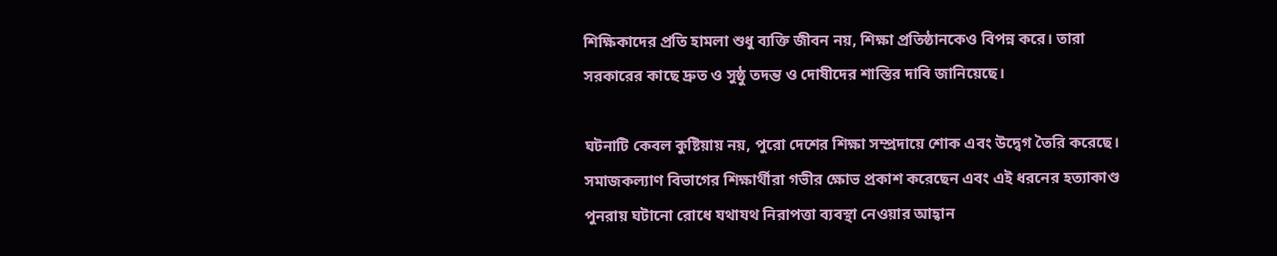শিক্ষিকাদের প্রতি হামলা শুধু ব্যক্তি জীবন নয়, শিক্ষা প্রতিষ্ঠানকেও বিপন্ন করে। তারা সরকারের কাছে দ্রুত ও সুষ্ঠু তদন্ত ও দোষীদের শাস্তির দাবি জানিয়েছে।

ঘটনাটি কেবল কুষ্টিয়ায় নয়, পুরো দেশের শিক্ষা সম্প্রদায়ে শোক এবং উদ্বেগ তৈরি করেছে। সমাজকল্যাণ বিভাগের শিক্ষার্থীরা গভীর ক্ষোভ প্রকাশ করেছেন এবং এই ধরনের হত্যাকাণ্ড পুনরায় ঘটানো রোধে যথাযথ নিরাপত্তা ব্যবস্থা নেওয়ার আহ্বান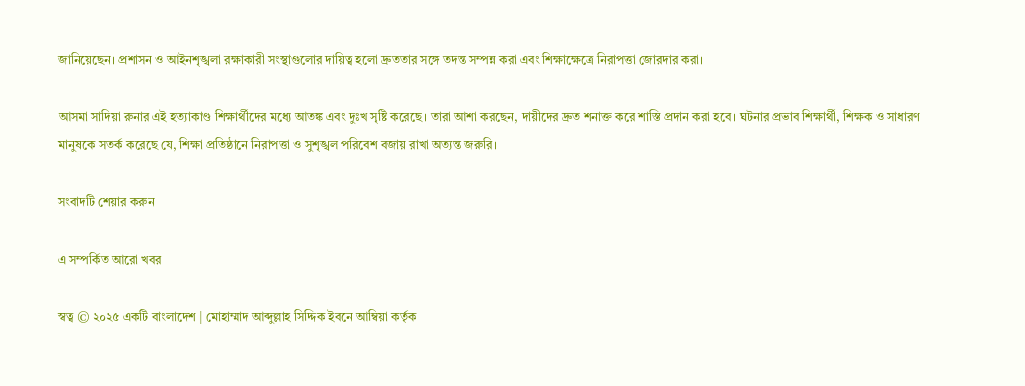জানিয়েছেন। প্রশাসন ও আইনশৃঙ্খলা রক্ষাকারী সংস্থাগুলোর দায়িত্ব হলো দ্রুততার সঙ্গে তদন্ত সম্পন্ন করা এবং শিক্ষাক্ষেত্রে নিরাপত্তা জোরদার করা।

আসমা সাদিয়া রুনার এই হত্যাকাণ্ড শিক্ষার্থীদের মধ্যে আতঙ্ক এবং দুঃখ সৃষ্টি করেছে। তারা আশা করছেন, দায়ীদের দ্রুত শনাক্ত করে শাস্তি প্রদান করা হবে। ঘটনার প্রভাব শিক্ষার্থী, শিক্ষক ও সাধারণ মানুষকে সতর্ক করেছে যে, শিক্ষা প্রতিষ্ঠানে নিরাপত্তা ও সুশৃঙ্খল পরিবেশ বজায় রাখা অত্যন্ত জরুরি।

সংবাদটি শেয়ার করুন

এ সম্পর্কিত আরো খবর

স্বত্ব © ২০২৫ একটি বাংলাদেশ | মোহাম্মাদ আব্দুল্লাহ সিদ্দিক ইবনে আম্বিয়া কর্তৃক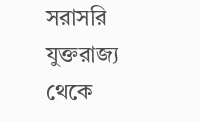সরাসরি যুক্তরাজ্য থেকে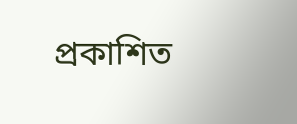প্রকাশিত